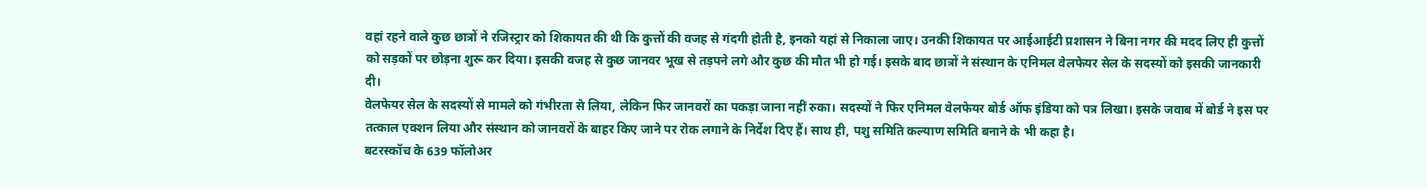वहां रहने वाले कुछ छात्रों ने रजिस्ट्रार को शिकायत की थी कि कुत्तों की वजह से गंदगी होती है, इनको यहां से निकाला जाए। उनकी शिकायत पर आईआईटी प्रशासन ने बिना नगर की मदद लिए ही कुत्तों को सड़कों पर छोड़ना शुरू कर दिया। इसकी वजह से कुछ जानवर भूख से तड़पने लगे और कुछ की मौत भी हो गई। इसके बाद छात्रों ने संस्थान के एनिमल वेलफेयर सेल के सदस्यों को इसकी जानकारी दी।
वेलफेयर सेल के सदस्यों से मामले को गंभीरता से लिया, लेकिन फिर जानवरों का पकड़ा जाना नहीं रुका। सदस्यों ने फिर एनिमल वेलफेयर बोर्ड ऑफ इंडिया को पत्र लिखा। इसके जवाब में बोर्ड ने इस पर तत्काल एक्शन लिया और संस्थान को जानवरों के बाहर किए जाने पर रोक लगाने के निर्देश दिए हैं। साथ ही, पशु समिति कल्याण समिति बनाने के भी कहा है।
बटरस्कॉच के 639 फॉलोअर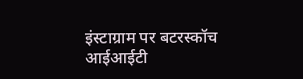इंस्टाग्राम पर बटरस्कॉच आईआईटी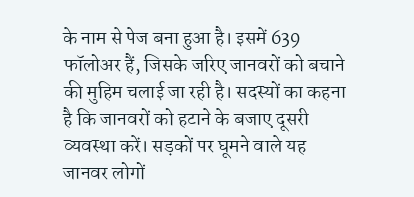के नाम से पेज बना हुआ है। इसमें 639 फॉलोअर हैं, जिसके जरिए जानवरों को बचाने की मुहिम चलाई जा रही है। सदस्यों का कहना है कि जानवरों को हटाने के बजाए दूसरी व्यवस्था करें। सड़कों पर घूमने वाले यह जानवर लोगों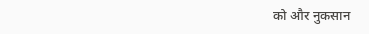को और नुकसान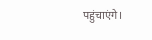पहुंचाएंगे।